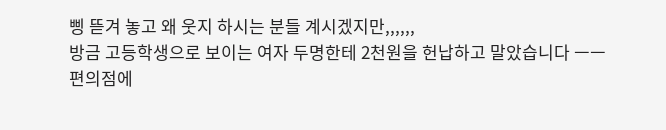삥 뜯겨 놓고 왜 웃지 하시는 분들 계시겠지만,,,,,,
방금 고등학생으로 보이는 여자 두명한테 2천원을 헌납하고 말았습니다 ㅡㅡ
편의점에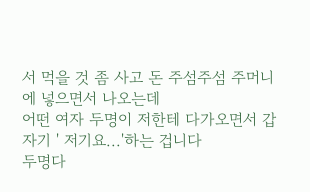서 먹을 것 좀 사고 돈 주섬주섬 주머니에 넣으면서 나오는데
어떤 여자 두명이 저한테 다가오면서 갑자기 ' 저기요...'하는 겁니다
두명다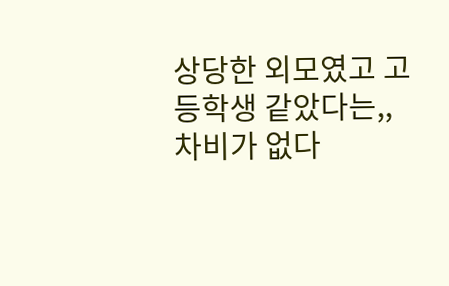상당한 외모였고 고등학생 같았다는,,
차비가 없다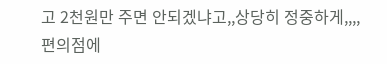고 2천원만 주면 안되겠냐고,,상당히 정중하게,,,,
편의점에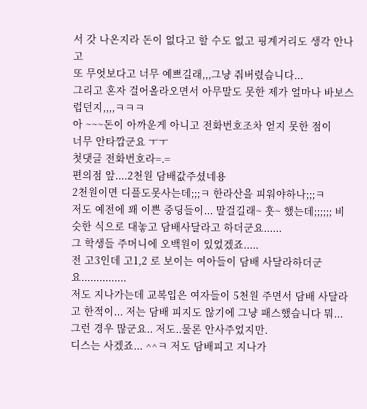서 갓 나온지라 돈이 없다고 할 수도 없고 핑계거리도 생각 안나고
또 무엇보다고 너무 예쁘길래,,,그냥 줘버렸습니다...
그리고 혼자 걸어올라오면서 아무말도 못한 제가 얼마나 바보스럽던지,,,,ㅋㅋㅋ
아 ~~~돈이 아까운게 아니고 전화번호조차 얻지 못한 점이
너무 안타깝군요 ㅜㅜ
첫댓글 전화번호라=.=
편의점 앞....2천원 담배값주셨네용
2천원이면 디플도못사는데;;;ㅋ 한라산을 피워야하나;;;ㅋ
저도 예전에 꽤 이쁜 중딩들이... 말걸길래~ 훗~ 했는데;;;;;; 비슷한 식으로 대놓고 담배사달라고 하더군요......
그 학생들 주머니에 오백원이 있었겠죠.....
전 고3인데 고1,2 로 보이는 여아들이 담배 사달라하더군요...............
저도 지나가는데 교복입은 여자들이 5천원 주면서 담배 사달라고 한적이... 저는 담배 피지도 않기에 그냥 패스했습니다 뭐...
그런 경우 많군요.. 저도..물론 안사주었지만.
디스는 사겠죠... ^^ㅋ 저도 담배피고 지나가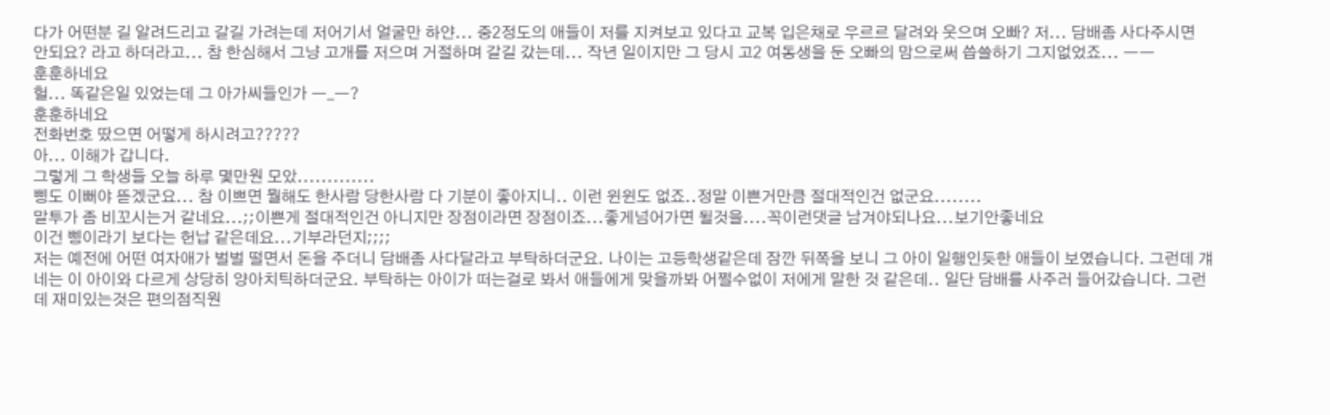다가 어떤분 길 알려드리고 갈길 가려는데 저어기서 얼굴만 하얀... 중2정도의 애들이 저를 지켜보고 있다고 교복 입은채로 우르르 달려와 웃으며 오빠? 저... 담배좀 사다주시면 안되요? 라고 하더라고... 참 한심해서 그냥 고개를 저으며 거절하며 갈길 갔는데... 작년 일이지만 그 당시 고2 여동생을 둔 오빠의 맘으로써 씁쓸하기 그지없었죠... ㅡㅡ
훈훈하네요
헐... 똑같은일 있었는데 그 아가씨들인가 ㅡ_ㅡ?
훈훈하네요
전화번호 땄으면 어떻게 하시려고?????
아... 이해가 갑니다.
그렇게 그 학생들 오늘 하루 몇만원 모았.............
삥도 이뻐야 뜯겠군요... 참 이쁘면 뭘해도 한사람 당한사람 다 기분이 좋아지니.. 이런 윈윈도 없죠..정말 이쁜거만큼 절대적인건 없군요........
말투가 좀 비꼬시는거 같네요...;;이쁜게 절대적인건 아니지만 장점이라면 장점이죠...좋게넘어가면 될것을....꼭이런댓글 남겨야되나요...보기안좋네요
이건 삥이라기 보다는 헌납 같은데요...기부라던지;;;;
저는 예전에 어떤 여자애가 벌벌 떨면서 돈을 주더니 담배좀 사다달라고 부탁하더군요. 나이는 고등학생같은데 잠깐 뒤쪽을 보니 그 아이 일행인듯한 애들이 보였습니다. 그런데 걔네는 이 아이와 다르게 상당히 양아치틱하더군요. 부탁하는 아이가 떠는걸로 봐서 애들에게 맞을까봐 어쩔수없이 저에게 말한 것 같은데.. 일단 담배를 사주러 들어갔습니다. 그런데 재미있는것은 편의점직원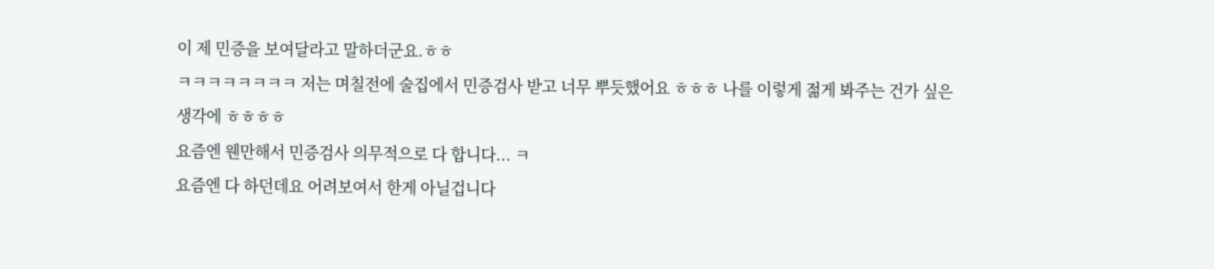이 제 민증을 보여달라고 말하더군요.ㅎㅎ
ㅋㅋㅋㅋㅋㅋㅋㅋ 저는 며칠전에 술집에서 민증검사 받고 너무 뿌듯했어요 ㅎㅎㅎ 나를 이렇게 젊게 봐주는 건가 싶은 생각에 ㅎㅎㅎㅎ
요즘엔 웬만해서 민증검사 의무적으로 다 합니다... ㅋ
요즘엔 다 하던데요 어려보여서 한게 아닐겁니다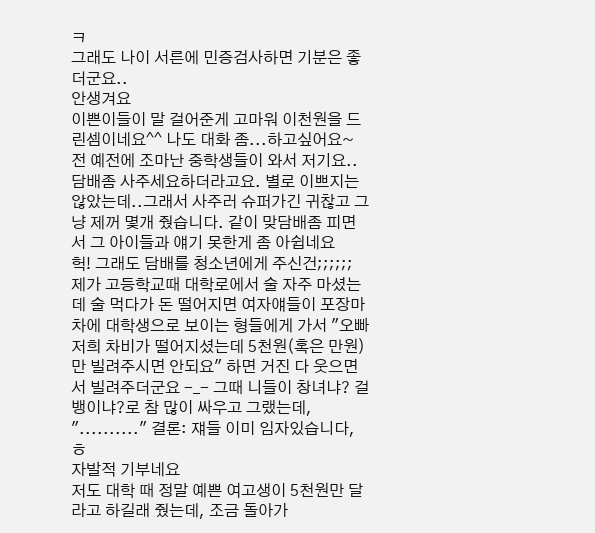ㅋ
그래도 나이 서른에 민증검사하면 기분은 좋더군요..
안생겨요
이쁜이들이 말 걸어준게 고마워 이천원을 드린셈이네요^^ 나도 대화 좀...하고싶어요~
전 예전에 조마난 중학생들이 와서 저기요..담배좀 사주세요하더라고요. 별로 이쁘지는 않았는데..그래서 사주러 슈퍼가긴 귀찮고 그냥 제꺼 몇개 줬습니다. 같이 맞담배좀 피면서 그 아이들과 얘기 못한게 좀 아쉽네요
헉! 그래도 담배를 청소년에게 주신건;;;;;;
제가 고등학교때 대학로에서 술 자주 마셨는데 술 먹다가 돈 떨어지면 여자얘들이 포장마차에 대학생으로 보이는 형들에게 가서 "오빠 저희 차비가 떨어지셨는데 5천원(혹은 만원)만 빌려주시면 안되요" 하면 거진 다 웃으면서 빌려주더군요 -_- 그때 니들이 창녀냐? 걸뱅이냐?로 참 많이 싸우고 그랬는데, ".........." 결론: 쟤들 이미 임자있습니다,ㅎ
자발적 기부네요
저도 대학 때 정말 예쁜 여고생이 5천원만 달라고 하길래 줬는데, 조금 돌아가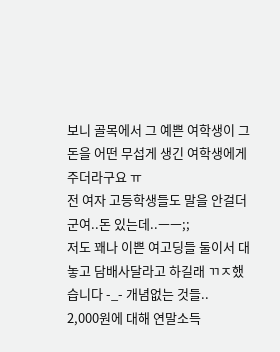보니 골목에서 그 예쁜 여학생이 그 돈을 어떤 무섭게 생긴 여학생에게 주더라구요 ㅠ
전 여자 고등학생들도 말을 안걸더군여..돈 있는데..ㅡㅡ;;
저도 꽤나 이쁜 여고딩들 둘이서 대놓고 담배사달라고 하길래 ㄲㅈ했습니다 -_- 개념없는 것들..
2,000원에 대해 연말소득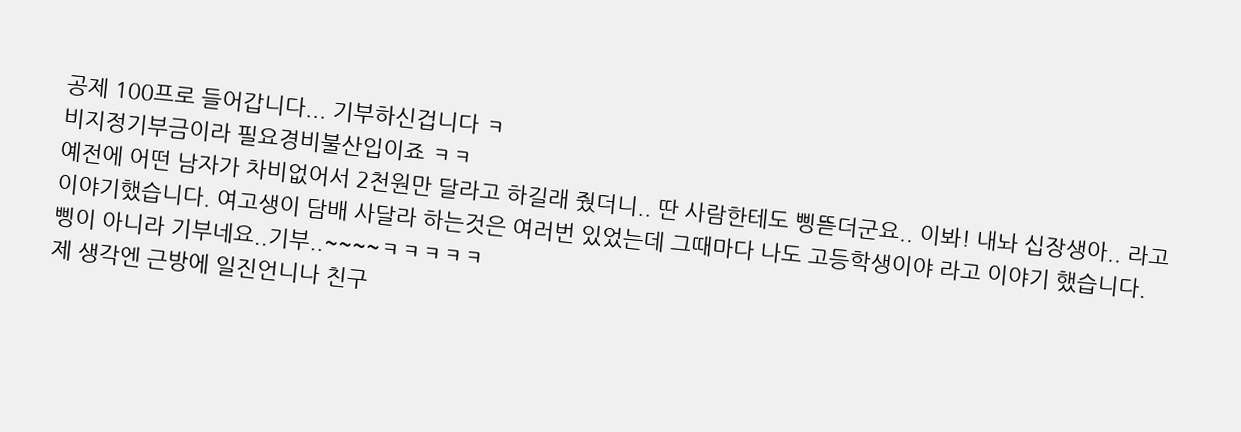공제 100프로 들어갑니다... 기부하신겁니다 ㅋ
비지정기부금이라 필요경비불산입이죠 ㅋㅋ
예전에 어떤 남자가 차비없어서 2천원만 달라고 하길래 줬더니.. 딴 사람한테도 삥뜯더군요.. 이봐! 내놔 십장생아.. 라고 이야기했습니다. 여고생이 담배 사달라 하는것은 여러번 있었는데 그때마다 나도 고등학생이야 라고 이야기 했습니다.
삥이 아니라 기부네요..기부..~~~~ㅋㅋㅋㅋㅋ
제 생각엔 근방에 일진언니나 친구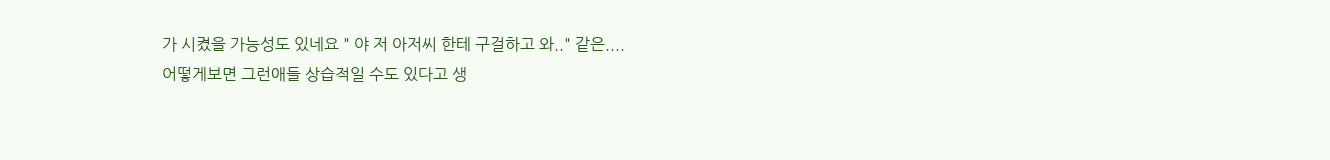가 시켰을 가능성도 있네요 " 야 저 아저씨 한테 구걸하고 와.." 같은....
어떻게보면 그런애들 상습적일 수도 있다고 생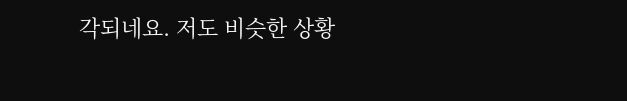각되네요. 저도 비슷한 상황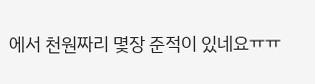에서 천원짜리 몇장 준적이 있네요ㅠㅠ